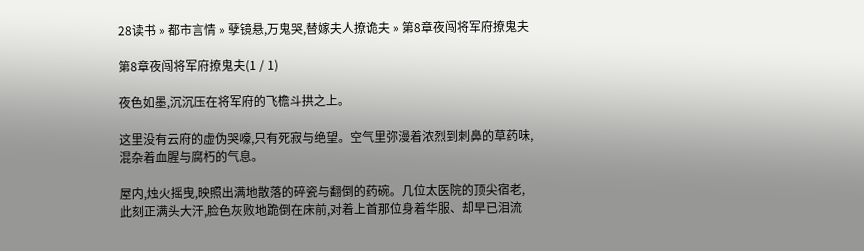28读书 » 都市言情 » 孽镜悬,万鬼哭,替嫁夫人撩诡夫 » 第8章夜闯将军府撩鬼夫

第8章夜闯将军府撩鬼夫(1 / 1)

夜色如墨,沉沉压在将军府的飞檐斗拱之上。

这里没有云府的虚伪哭嚎,只有死寂与绝望。空气里弥漫着浓烈到刺鼻的草药味,混杂着血腥与腐朽的气息。

屋内,烛火摇曳,映照出满地散落的碎瓷与翻倒的药碗。几位太医院的顶尖宿老,此刻正满头大汗,脸色灰败地跪倒在床前,对着上首那位身着华服、却早已泪流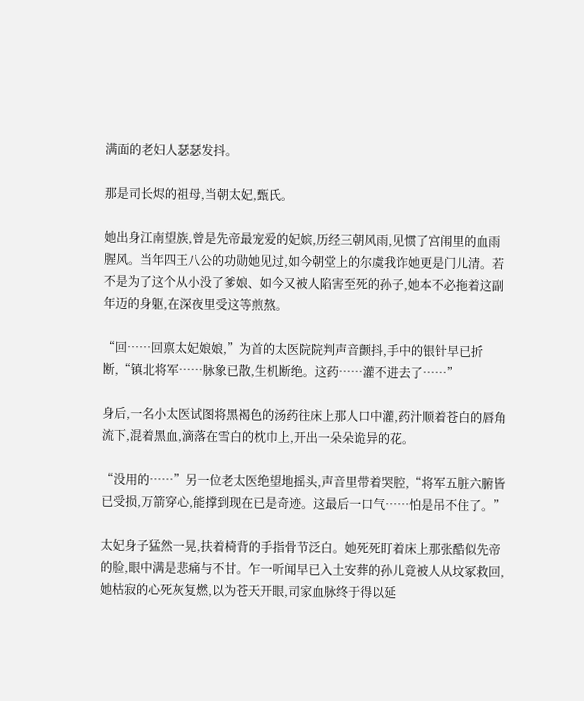满面的老妇人瑟瑟发抖。

那是司长烬的祖母,当朝太妃,甄氏。

她出身江南望族,曾是先帝最宠爱的妃嫔,历经三朝风雨,见惯了宫闱里的血雨腥风。当年四王八公的功勋她见过,如今朝堂上的尔虞我诈她更是门儿清。若不是为了这个从小没了爹娘、如今又被人陷害至死的孙子,她本不必拖着这副年迈的身躯,在深夜里受这等煎熬。

“回……回禀太妃娘娘,”为首的太医院院判声音颤抖,手中的银针早已折断,“镇北将军……脉象已散,生机断绝。这药……灌不进去了……”

身后,一名小太医试图将黑褐色的汤药往床上那人口中灌,药汁顺着苍白的唇角流下,混着黑血,滴落在雪白的枕巾上,开出一朵朵诡异的花。

“没用的……”另一位老太医绝望地摇头,声音里带着哭腔,“将军五脏六腑皆已受损,万箭穿心,能撑到现在已是奇迹。这最后一口气……怕是吊不住了。”

太妃身子猛然一晃,扶着椅背的手指骨节泛白。她死死盯着床上那张酷似先帝的脸,眼中满是悲痛与不甘。乍一听闻早已入土安葬的孙儿竟被人从坟冢救回,她枯寂的心死灰复燃,以为苍天开眼,司家血脉终于得以延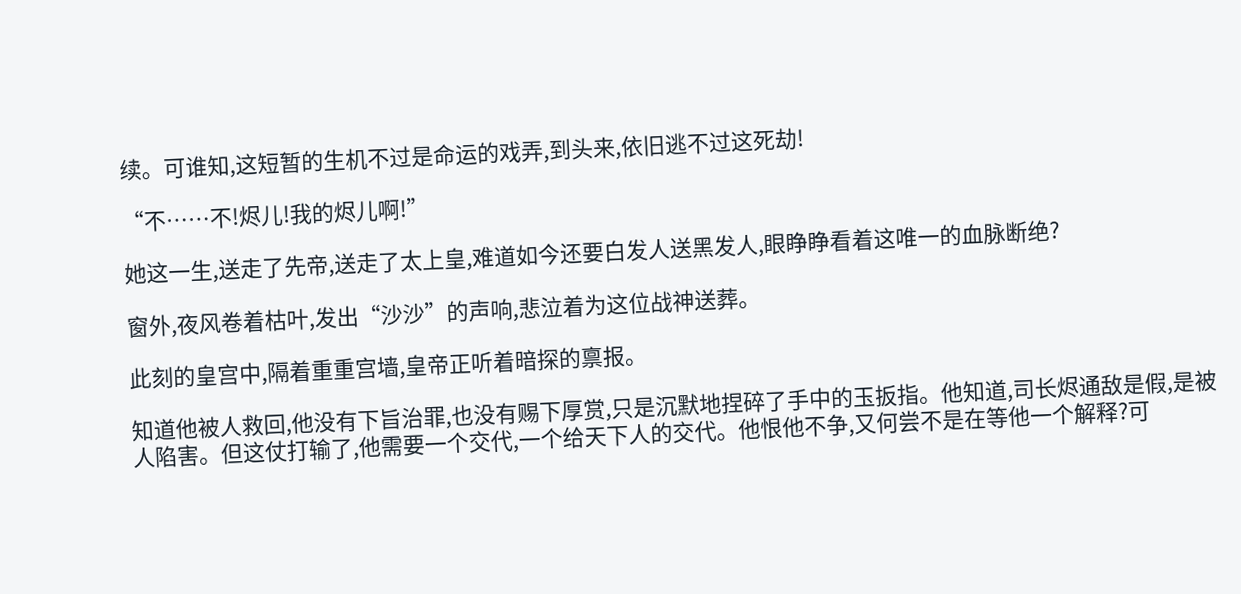续。可谁知,这短暂的生机不过是命运的戏弄,到头来,依旧逃不过这死劫!

“不……不!烬儿!我的烬儿啊!”

她这一生,送走了先帝,送走了太上皇,难道如今还要白发人送黑发人,眼睁睁看着这唯一的血脉断绝?

窗外,夜风卷着枯叶,发出“沙沙”的声响,悲泣着为这位战神送葬。

此刻的皇宫中,隔着重重宫墙,皇帝正听着暗探的禀报。

知道他被人救回,他没有下旨治罪,也没有赐下厚赏,只是沉默地捏碎了手中的玉扳指。他知道,司长烬通敌是假,是被人陷害。但这仗打输了,他需要一个交代,一个给天下人的交代。他恨他不争,又何尝不是在等他一个解释?可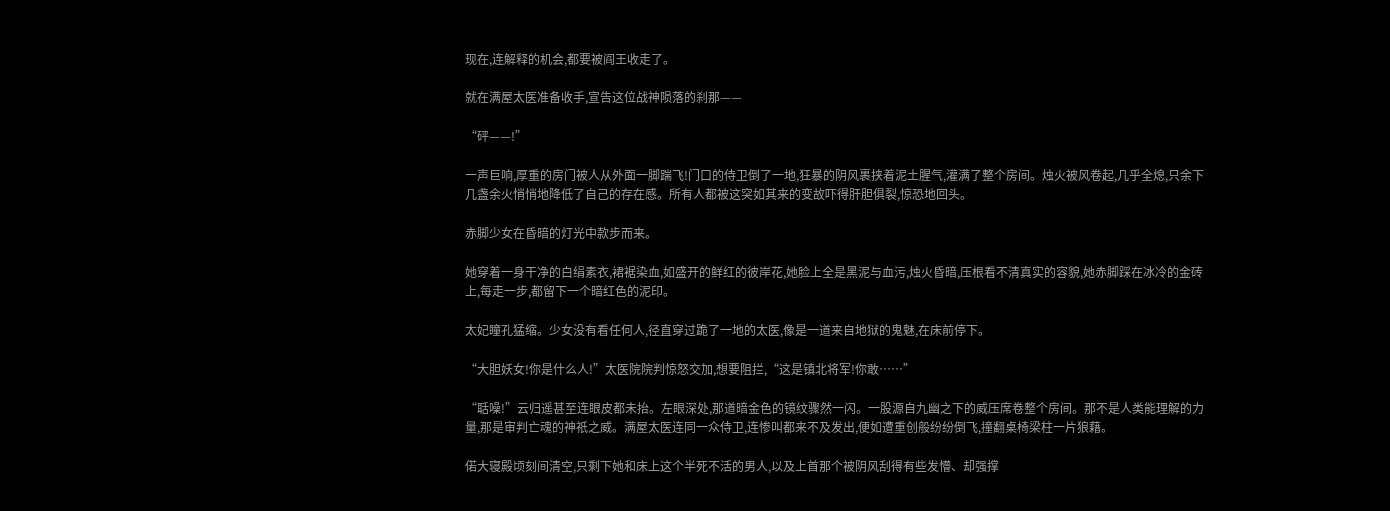现在,连解释的机会,都要被阎王收走了。

就在满屋太医准备收手,宣告这位战神陨落的刹那——

“砰——!”

一声巨响,厚重的房门被人从外面一脚踹飞!门口的侍卫倒了一地,狂暴的阴风裹挟着泥土腥气,灌满了整个房间。烛火被风卷起,几乎全熄,只余下几盏余火悄悄地降低了自己的存在感。所有人都被这突如其来的变故吓得肝胆俱裂,惊恐地回头。

赤脚少女在昏暗的灯光中款步而来。

她穿着一身干净的白绢素衣,裙裾染血,如盛开的鲜红的彼岸花,她脸上全是黑泥与血污,烛火昏暗,压根看不清真实的容貌,她赤脚踩在冰冷的金砖上,每走一步,都留下一个暗红色的泥印。

太妃瞳孔猛缩。少女没有看任何人,径直穿过跪了一地的太医,像是一道来自地狱的鬼魅,在床前停下。

“大胆妖女!你是什么人!”太医院院判惊怒交加,想要阻拦,“这是镇北将军!你敢……”

“聒噪!”云归遥甚至连眼皮都未抬。左眼深处,那道暗金色的镜纹骤然一闪。一股源自九幽之下的威压席卷整个房间。那不是人类能理解的力量,那是审判亡魂的神祇之威。满屋太医连同一众侍卫,连惨叫都来不及发出,便如遭重创般纷纷倒飞,撞翻桌椅梁柱一片狼藉。

偌大寝殿顷刻间清空,只剩下她和床上这个半死不活的男人,以及上首那个被阴风刮得有些发懵、却强撑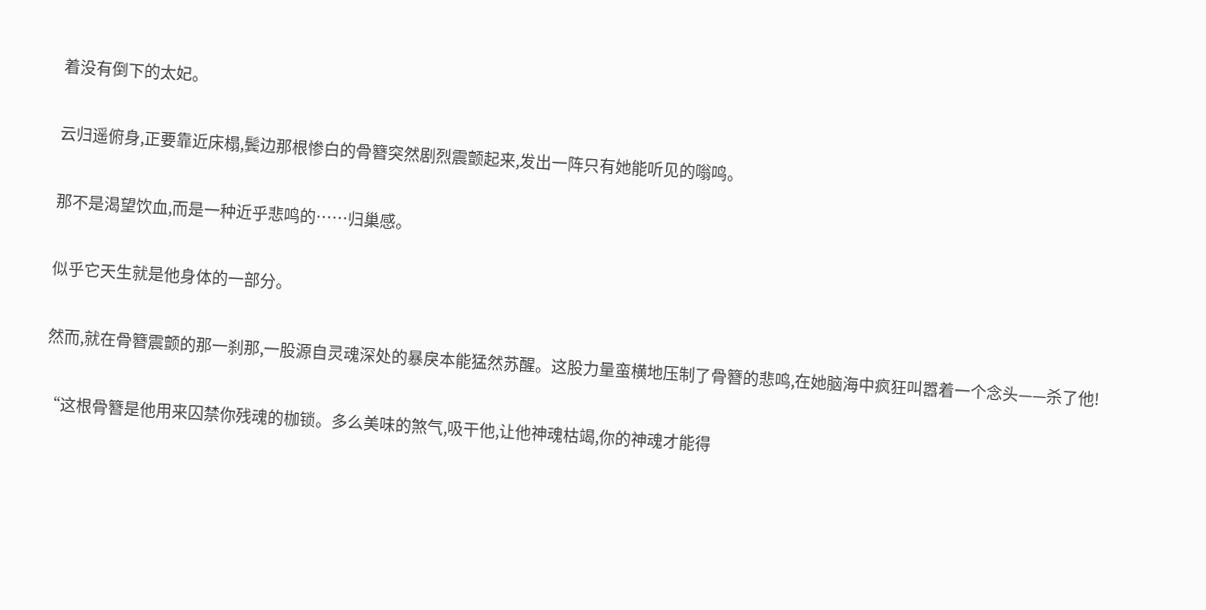着没有倒下的太妃。

云归遥俯身,正要靠近床榻,鬓边那根惨白的骨簪突然剧烈震颤起来,发出一阵只有她能听见的嗡鸣。

那不是渴望饮血,而是一种近乎悲鸣的……归巢感。

似乎它天生就是他身体的一部分。

然而,就在骨簪震颤的那一刹那,一股源自灵魂深处的暴戾本能猛然苏醒。这股力量蛮横地压制了骨簪的悲鸣,在她脑海中疯狂叫嚣着一个念头——杀了他!

“这根骨簪是他用来囚禁你残魂的枷锁。多么美味的煞气,吸干他,让他神魂枯竭,你的神魂才能得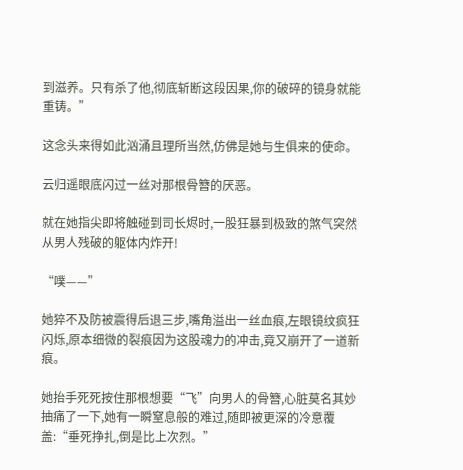到滋养。只有杀了他,彻底斩断这段因果,你的破碎的镜身就能重铸。”

这念头来得如此汹涌且理所当然,仿佛是她与生俱来的使命。

云归遥眼底闪过一丝对那根骨簪的厌恶。

就在她指尖即将触碰到司长烬时,一股狂暴到极致的煞气突然从男人残破的躯体内炸开!

“噗——”

她猝不及防被震得后退三步,嘴角溢出一丝血痕,左眼镜纹疯狂闪烁,原本细微的裂痕因为这股魂力的冲击,竟又崩开了一道新痕。

她抬手死死按住那根想要“飞”向男人的骨簪,心脏莫名其妙抽痛了一下,她有一瞬窒息般的难过,随即被更深的冷意覆盖:“垂死挣扎,倒是比上次烈。”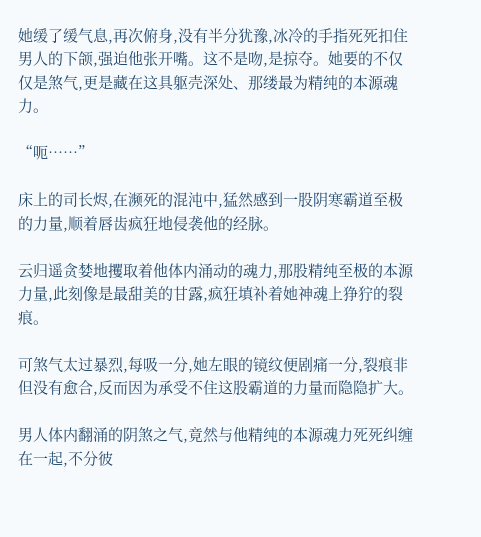她缓了缓气息,再次俯身,没有半分犹豫,冰冷的手指死死扣住男人的下颌,强迫他张开嘴。这不是吻,是掠夺。她要的不仅仅是煞气,更是藏在这具躯壳深处、那缕最为精纯的本源魂力。

“呃……”

床上的司长烬,在濒死的混沌中,猛然感到一股阴寒霸道至极的力量,顺着唇齿疯狂地侵袭他的经脉。

云归遥贪婪地攫取着他体内涌动的魂力,那股精纯至极的本源力量,此刻像是最甜美的甘露,疯狂填补着她神魂上狰狞的裂痕。

可煞气太过暴烈,每吸一分,她左眼的镜纹便剧痛一分,裂痕非但没有愈合,反而因为承受不住这股霸道的力量而隐隐扩大。

男人体内翻涌的阴煞之气,竟然与他精纯的本源魂力死死纠缠在一起,不分彼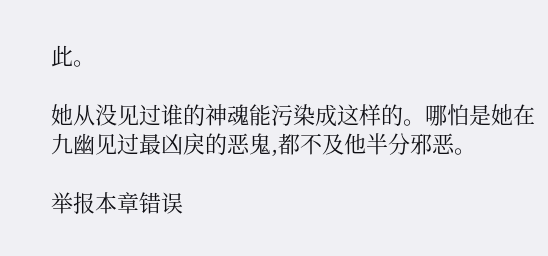此。

她从没见过谁的神魂能污染成这样的。哪怕是她在九幽见过最凶戾的恶鬼,都不及他半分邪恶。

举报本章错误